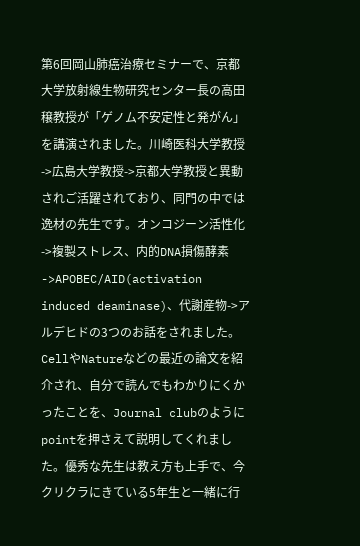第6回岡山肺癌治療セミナーで、京都大学放射線生物研究センター長の高田穣教授が「ゲノム不安定性と発がん」を講演されました。川崎医科大学教授->広島大学教授->京都大学教授と異動されご活躍されており、同門の中では逸材の先生です。オンコジーン活性化->複製ストレス、内的DNA損傷酵素->APOBEC/AID(activation induced deaminase)、代謝産物->アルデヒドの3つのお話をされました。CellやNatureなどの最近の論文を紹介され、自分で読んでもわかりにくかったことを、Journal clubのようにpointを押さえて説明してくれました。優秀な先生は教え方も上手で、今クリクラにきている5年生と一緒に行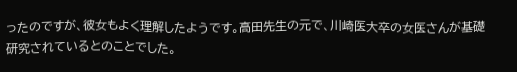ったのですが、彼女もよく理解したようです。高田先生の元で、川崎医大卒の女医さんが基礎研究されているとのことでした。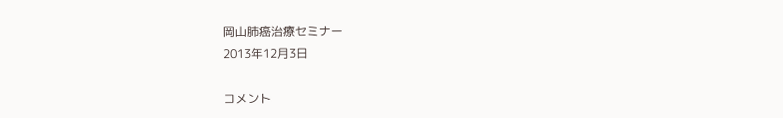岡山肺癌治療セミナー
2013年12月3日

コメント